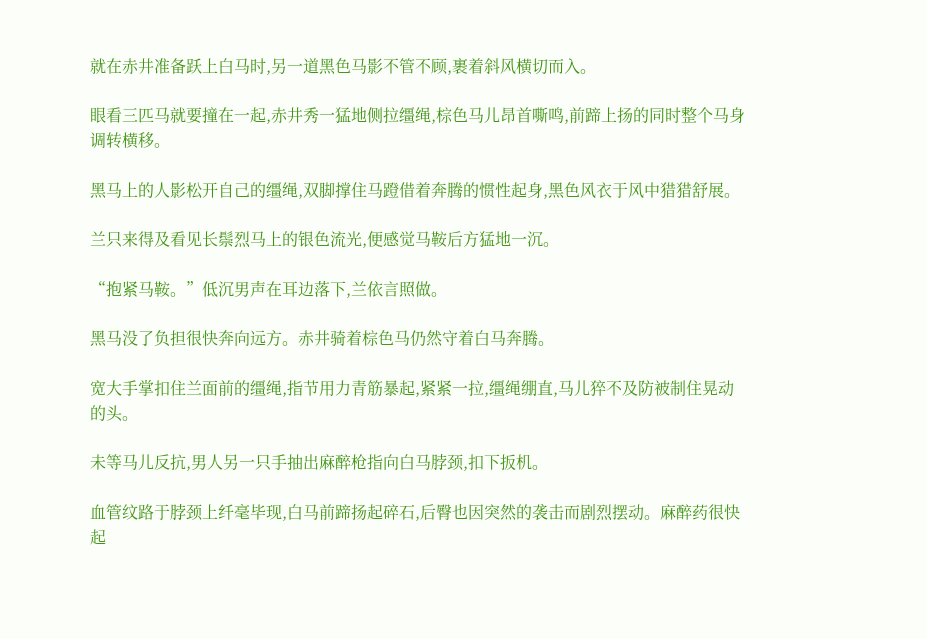就在赤井准备跃上白马时,另一道黑色马影不管不顾,裹着斜风横切而入。

眼看三匹马就要撞在一起,赤井秀一猛地侧拉缰绳,棕色马儿昂首嘶鸣,前蹄上扬的同时整个马身调转横移。

黑马上的人影松开自己的缰绳,双脚撑住马蹬借着奔腾的惯性起身,黑色风衣于风中猎猎舒展。

兰只来得及看见长鬃烈马上的银色流光,便感觉马鞍后方猛地一沉。

“抱紧马鞍。”低沉男声在耳边落下,兰依言照做。

黑马没了负担很快奔向远方。赤井骑着棕色马仍然守着白马奔腾。

宽大手掌扣住兰面前的缰绳,指节用力青筋暴起,紧紧一拉,缰绳绷直,马儿猝不及防被制住晃动的头。

未等马儿反抗,男人另一只手抽出麻醉枪指向白马脖颈,扣下扳机。

血管纹路于脖颈上纤毫毕现,白马前蹄扬起碎石,后臀也因突然的袭击而剧烈摆动。麻醉药很快起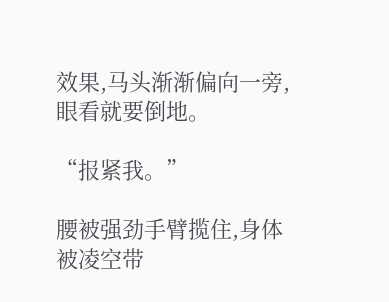效果,马头渐渐偏向一旁,眼看就要倒地。

“报紧我。”

腰被强劲手臂揽住,身体被凌空带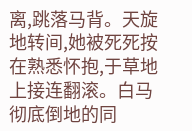离,跳落马背。天旋地转间,她被死死按在熟悉怀抱,于草地上接连翻滚。白马彻底倒地的同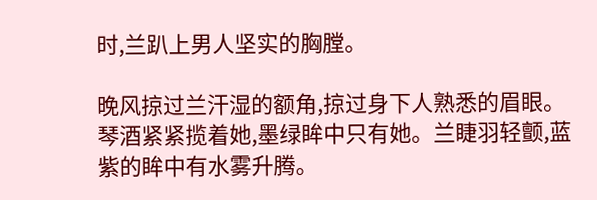时,兰趴上男人坚实的胸膛。

晚风掠过兰汗湿的额角,掠过身下人熟悉的眉眼。琴酒紧紧揽着她,墨绿眸中只有她。兰睫羽轻颤,蓝紫的眸中有水雾升腾。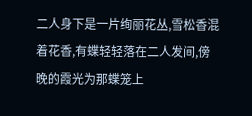二人身下是一片绚丽花丛,雪松香混着花香,有蝶轻轻落在二人发间,傍晚的霞光为那蝶笼上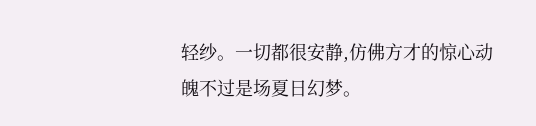轻纱。一切都很安静,仿佛方才的惊心动魄不过是场夏日幻梦。